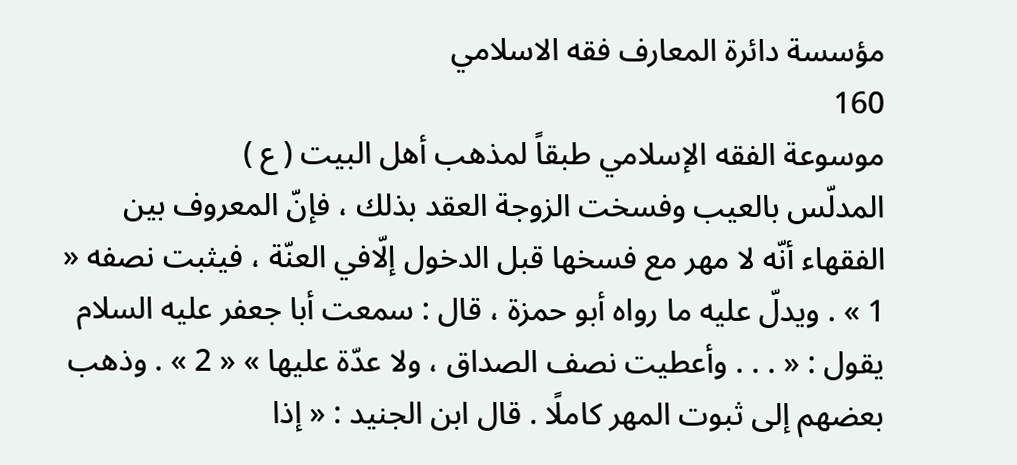مؤسسة دائرة المعارف فقه الاسلامي
160
موسوعة الفقه الإسلامي طبقاً لمذهب أهل البيت ( ع )
المدلّس بالعيب وفسخت الزوجة العقد بذلك ، فإنّ المعروف بين الفقهاء أنّه لا مهر مع فسخها قبل الدخول إلّافي العنّة ، فيثبت نصفه « 1 » . ويدلّ عليه ما رواه أبو حمزة ، قال : سمعت أبا جعفر عليه السلام يقول : « . . . وأعطيت نصف الصداق ، ولا عدّة عليها » « 2 » . وذهب بعضهم إلى ثبوت المهر كاملًا . قال ابن الجنيد : « إذا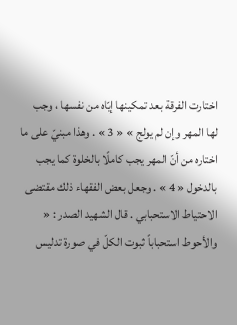اختارت الفرقة بعد تمكينها إيّاه من نفسها ، وجب لها المهر وإن لم يولج » « 3 » . وهذا مبنيّ على ما اختاره من أنّ المهر يجب كاملًا بالخلوة كما يجب بالدخول « 4 » . وجعل بعض الفقهاء ذلك مقتضى الاحتياط الاستحبابي . قال الشهيد الصدر : « والأحوط استحباباً ثبوت الكلّ في صورة تدليس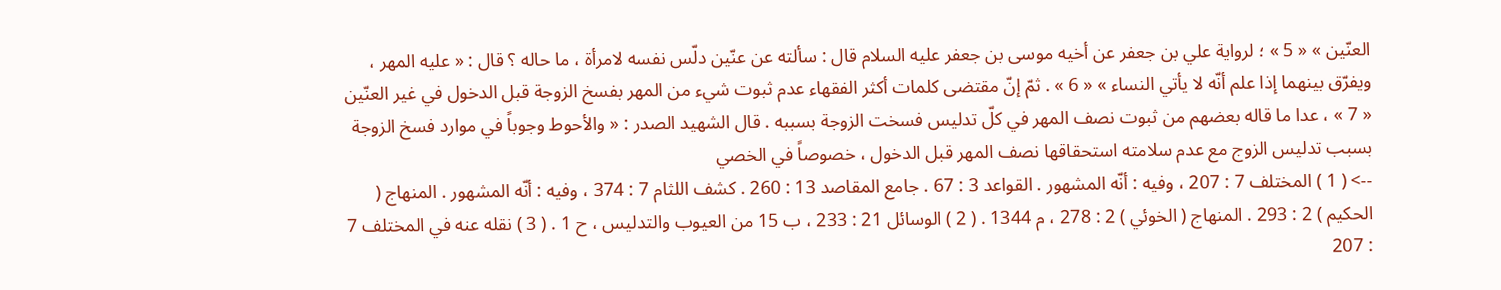العنّين » « 5 » ؛ لرواية علي بن جعفر عن أخيه موسى بن جعفر عليه السلام قال : سألته عن عنّين دلّس نفسه لامرأة ، ما حاله ؟ قال : « عليه المهر ، ويفرّق بينهما إذا علم أنّه لا يأتي النساء » « 6 » . ثمّ إنّ مقتضى كلمات أكثر الفقهاء عدم ثبوت شيء من المهر بفسخ الزوجة قبل الدخول في غير العنّين « 7 » ، عدا ما قاله بعضهم من ثبوت نصف المهر في كلّ تدليس فسخت الزوجة بسببه . قال الشهيد الصدر : « والأحوط وجوباً في موارد فسخ الزوجة بسبب تدليس الزوج مع عدم سلامته استحقاقها نصف المهر قبل الدخول ، خصوصاً في الخصي
--> ( 1 ) المختلف 7 : 207 ، وفيه : أنّه المشهور . القواعد 3 : 67 . جامع المقاصد 13 : 260 . كشف اللثام 7 : 374 ، وفيه : أنّه المشهور . المنهاج ( الحكيم ) 2 : 293 . المنهاج ( الخوئي ) 2 : 278 ، م 1344 . ( 2 ) الوسائل 21 : 233 ، ب 15 من العيوب والتدليس ، ح 1 . ( 3 ) نقله عنه في المختلف 7 : 207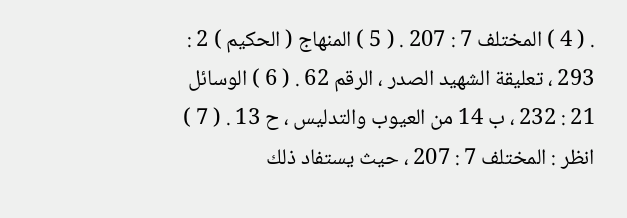. ( 4 ) المختلف 7 : 207 . ( 5 ) المنهاج ( الحكيم ) 2 : 293 ، تعليقة الشهيد الصدر ، الرقم 62 . ( 6 ) الوسائل 21 : 232 ، ب 14 من العيوب والتدليس ، ح 13 . ( 7 ) انظر : المختلف 7 : 207 ، حيث يستفاد ذلك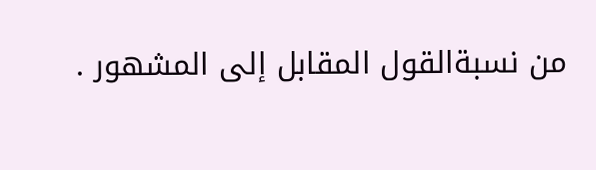من نسبةالقول المقابل إلى المشهور .